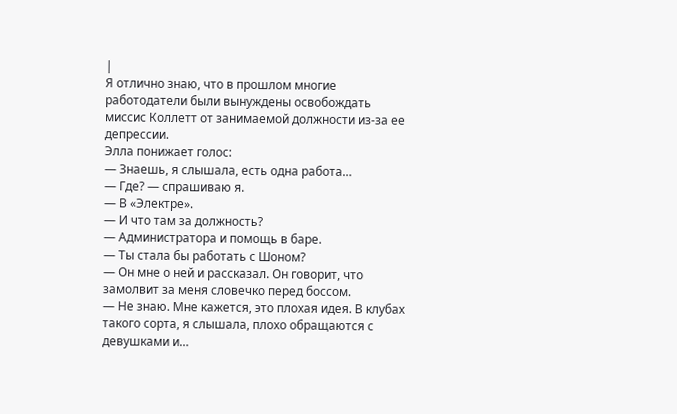|
Я отлично знаю, что в прошлом многие работодатели были вынуждены освобождать миссис Коллетт от занимаемой должности из-за ее депрессии.
Элла понижает голос:
— Знаешь, я слышала, есть одна работа…
— Где? — спрашиваю я.
— В «Электре».
— И что там за должность?
— Администратора и помощь в баре.
— Ты стала бы работать с Шоном?
— Он мне о ней и рассказал. Он говорит, что замолвит за меня словечко перед боссом.
— Не знаю. Мне кажется, это плохая идея. В клубах такого сорта, я слышала, плохо обращаются с девушками и…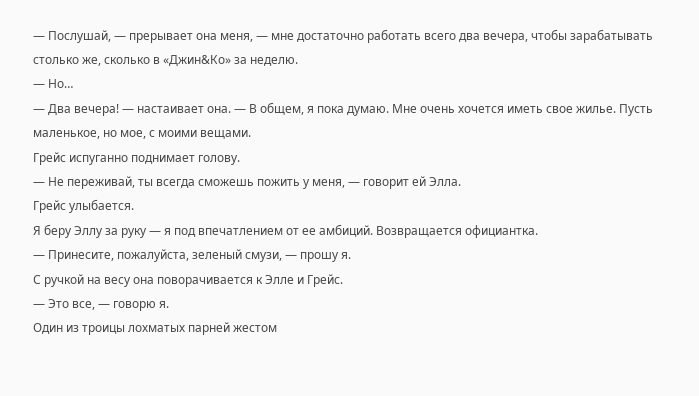— Послушай, — прерывает она меня, — мне достаточно работать всего два вечера, чтобы зарабатывать столько же, сколько в «Джин&Ко» за неделю.
— Но…
— Два вечера! — настаивает она. — В общем, я пока думаю. Мне очень хочется иметь свое жилье. Пусть маленькое, но мое, с моими вещами.
Грейс испуганно поднимает голову.
— Не переживай, ты всегда сможешь пожить у меня, — говорит ей Элла.
Грейс улыбается.
Я беру Эллу за руку — я под впечатлением от ее амбиций. Возвращается официантка.
— Принесите, пожалуйста, зеленый смузи, — прошу я.
С ручкой на весу она поворачивается к Элле и Грейс.
— Это все, — говорю я.
Один из троицы лохматых парней жестом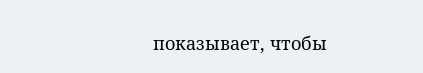показывает, чтобы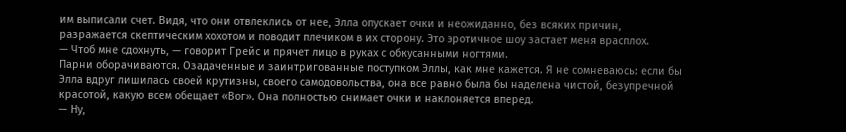им выписали счет. Видя, что они отвлеклись от нее, Элла опускает очки и неожиданно, без всяких причин, разражается скептическим хохотом и поводит плечиком в их сторону. Это эротичное шоу застает меня врасплох.
— Чтоб мне сдохнуть, — говорит Грейс и прячет лицо в руках с обкусанными ногтями.
Парни оборачиваются. Озадаченные и заинтригованные поступком Эллы, как мне кажется. Я не сомневаюсь: если бы Элла вдруг лишилась своей крутизны, своего самодовольства, она все равно была бы наделена чистой, безупречной красотой, какую всем обещает «Вог». Она полностью снимает очки и наклоняется вперед.
— Ну,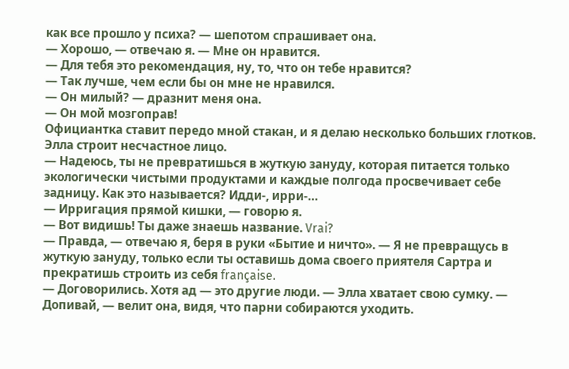как все прошло у психа? — шепотом спрашивает она.
— Хорошо, — отвечаю я. — Мне он нравится.
— Для тебя это рекомендация, ну, то, что он тебе нравится?
— Так лучше, чем если бы он мне не нравился.
— Он милый? — дразнит меня она.
— Он мой мозгоправ!
Официантка ставит передо мной стакан, и я делаю несколько больших глотков.
Элла строит несчастное лицо.
— Надеюсь, ты не превратишься в жуткую зануду, которая питается только экологически чистыми продуктами и каждые полгода просвечивает себе задницу. Как это называется? Идди-, ирри-…
— Ирригация прямой кишки, — говорю я.
— Вот видишь! Ты даже знаешь название. Vrai?
— Правда, — отвечаю я, беря в руки «Бытие и ничто». — Я не превращусь в жуткую зануду, только если ты оставишь дома своего приятеля Сартра и прекратишь строить из себя française.
— Договорились. Хотя ад — это другие люди. — Элла хватает свою сумку. — Допивай, — велит она, видя, что парни собираются уходить.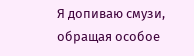Я допиваю смузи, обращая особое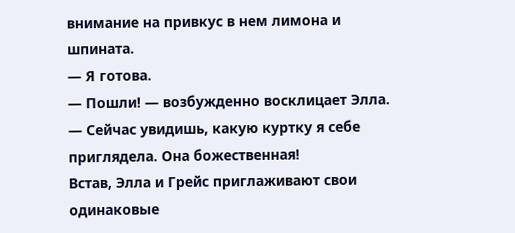внимание на привкус в нем лимона и шпината.
— Я готова.
— Пошли! — возбужденно восклицает Элла. — Сейчас увидишь, какую куртку я себе приглядела. Она божественная!
Встав, Элла и Грейс приглаживают свои одинаковые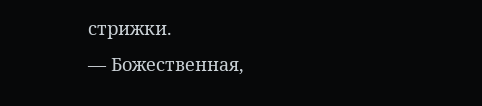стрижки.
— Божественная,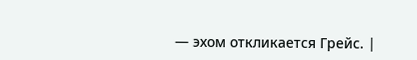— эхом откликается Грейс. |